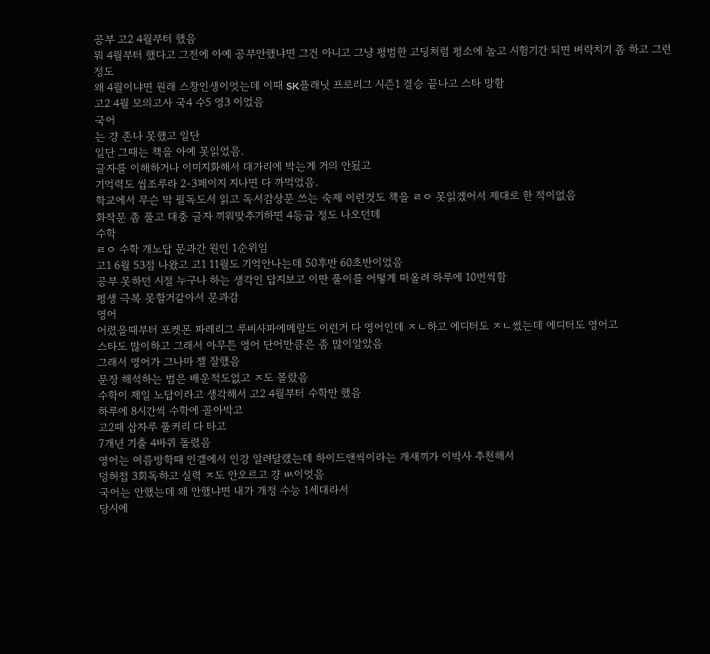공부 고2 4월부터 했음
뭐 4월부터 했다고 그전에 아예 공부안했냐면 그건 아니고 그냥 평범한 고딩처럼 평소에 놀고 시험기간 되면 벼락치기 좀 하고 그런 정도
왜 4월이냐면 원래 스창인생이엇는데 이때 SK플래닛 프로리그 시즌1 결승 끝나고 스타 망함
고2 4월 모의고사 국4 수5 영3 이었음
국어
는 걍 존나 못했고 일단
일단 그때는 책을 아예 못읽었음.
글자를 이해하거나 이미지화해서 대가리에 박는게 거의 안됬고
기억력도 씹조루라 2-3페이지 지나면 다 까먹었음.
학교에서 무슨 막 필독도서 읽고 독서감상문 쓰는 숙제 이런것도 책을 ㄹㅇ 못읽겠어서 제대로 한 적이없음
화작문 좀 풀고 대충 글자 끼워맞추기하면 4등급 정도 나오던데
수학
ㄹㅇ 수학 개노답 문과간 원인 1순위임
고1 6월 53점 나왔고 고1 11월도 기억안나는데 50후반 60초반이었음
공부 못하던 시절 누구나 하는 생각인 답지보고 이딴 풀이를 어떻게 떠올려 하루에 10번씩함
평생 극복 못할거같아서 문과감
영어
어렸을때부터 포켓몬 파레리그 루비사파에메랄드 이런거 다 영어인데 ㅈㄴ하고 에디터도 ㅈㄴ썼는데 에디터도 영어고
스타도 많이하고 그래서 아무튼 영어 단어만큼은 좀 많이알았음
그래서 영어가 그나마 젤 잘했음
문장 해석하는 법은 배운적도없고 ㅈ도 몰랐음
수학이 제일 노답이라고 생각해서 고2 4월부터 수학만 했음
하루에 8시간씩 수학에 꼴아박고
고2때 삽자루 풀커리 다 타고
7개년 기출 4바퀴 돌렸음
영어는 여름방학때 인갤에서 인강 알려달랬는데 하이드앤씩이라는 개새끼가 이박사 추천해서
덩허접 3회독하고 실력 ㅈ도 안오르고 걍 ㅄ이엇음
국어는 안했는데 왜 안했냐면 내가 개정 수능 1세대라서
당시에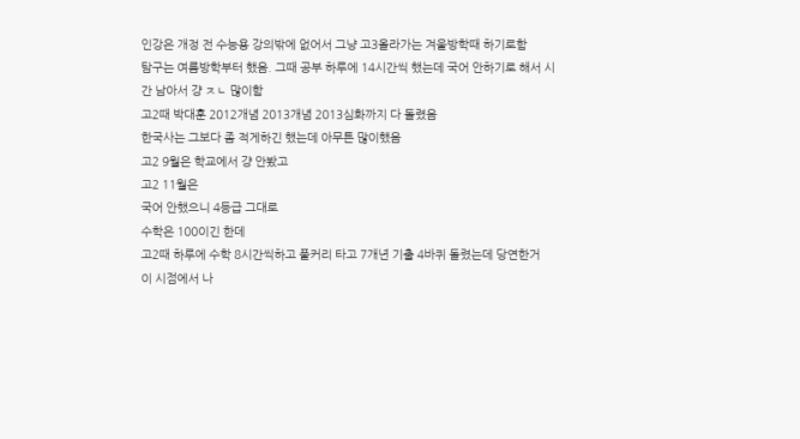인강은 개정 전 수능용 강의밖에 없어서 그냥 고3올라가는 겨울방학때 하기로함
탐구는 여름방학부터 했음. 그때 공부 하루에 14시간씩 했는데 국어 안하기로 해서 시간 남아서 걍 ㅈㄴ 많이함
고2때 박대훈 2012개념 2013개념 2013심화까지 다 돌렸음
한국사는 그보다 좀 적게하긴 했는데 아무튼 많이했음
고2 9월은 학교에서 걍 안봤고
고2 11월은
국어 안했으니 4등급 그대로
수학은 100이긴 한데
고2때 하루에 수학 8시간씩하고 풀커리 타고 7개년 기출 4바퀴 돌렸는데 당연한거
이 시점에서 나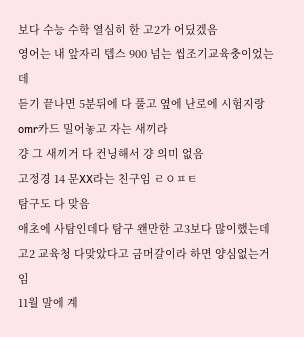보다 수능 수학 열심히 한 고2가 어딨겠음
영어는 내 앞자리 텝스 900 넘는 씹조기교육충이었는데
듣기 끝나면 5분뒤에 다 풀고 옆에 난로에 시험지랑 omr카드 밀어놓고 자는 새끼라
걍 그 새끼거 다 컨닝해서 걍 의미 없음
고정경 14 문XX라는 친구임 ㄹㅇㅍㅌ
탐구도 다 맞음
애초에 사탐인데다 탐구 왠만한 고3보다 많이했는데 고2 교육청 다맞았다고 금머갈이라 하면 양심없는거임
11월 말에 계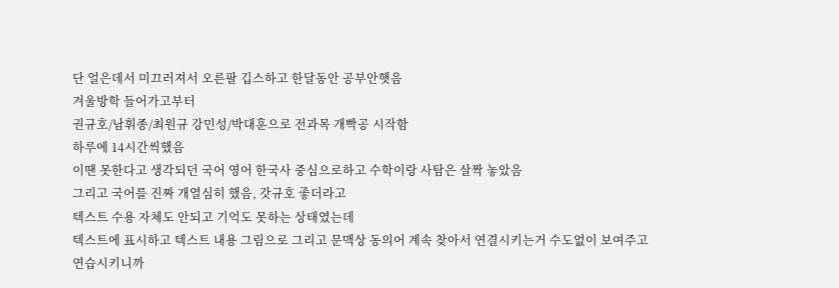단 얼은데서 미끄러져서 오른팔 깁스하고 한달동안 공부안햇음
겨울방학 들어가고부터
권규호/남휘종/최원규 강민성/박대훈으로 전과목 개빡공 시작함
하루에 14시간씩했음
이땐 못한다고 생각되던 국어 영어 한국사 중심으로하고 수학이랑 사탐은 살짝 놓았음
그리고 국어를 진짜 개열심히 했음, 갓규호 좋더라고
텍스트 수용 자체도 안되고 기억도 못하는 상태였는데
텍스트에 표시하고 텍스트 내용 그림으로 그리고 문맥상 동의어 계속 찾아서 연결시키는거 수도없이 보여주고 연습시키니까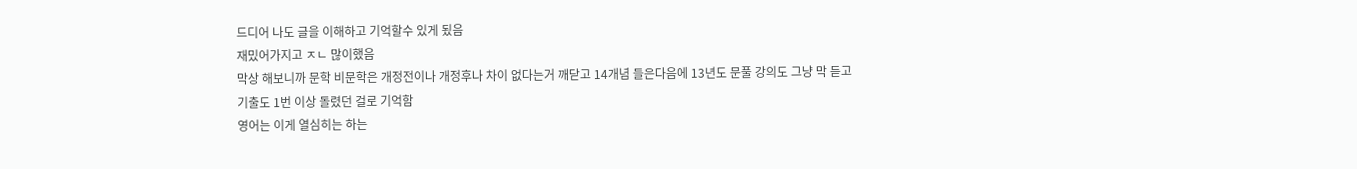드디어 나도 글을 이해하고 기억할수 있게 됬음
재밌어가지고 ㅈㄴ 많이했음
막상 해보니까 문학 비문학은 개정전이나 개정후나 차이 없다는거 깨닫고 14개념 들은다음에 13년도 문풀 강의도 그냥 막 듣고
기출도 1번 이상 돌렸던 걸로 기억함
영어는 이게 열심히는 하는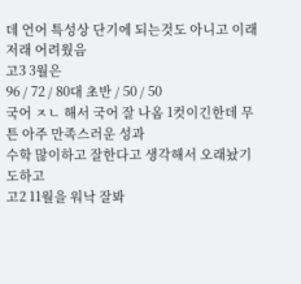데 언어 특성상 단기에 되는것도 아니고 이래저래 어려웠음
고3 3월은
96 / 72 / 80대 초반 / 50 / 50
국어 ㅈㄴ 해서 국어 잘 나옴 1컷이긴한데 무튼 아주 만족스러운 성과
수학 많이하고 잘한다고 생각해서 오래놨기도하고
고2 11월을 워낙 잘봐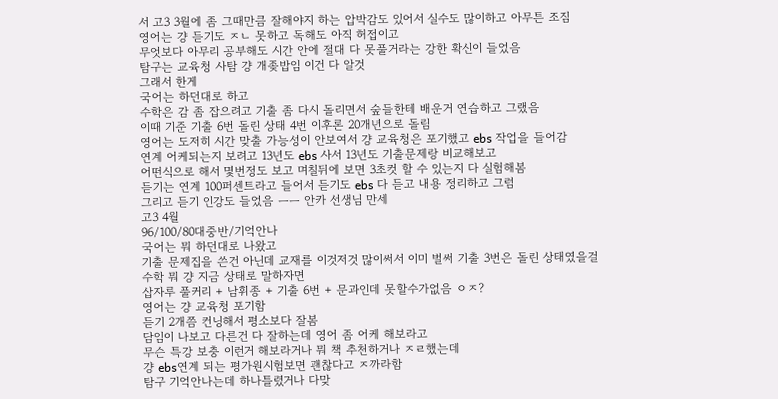서 고3 3월에 좀 그때만큼 잘해야지 하는 압박감도 있어서 실수도 많이하고 아무튼 조짐
영어는 걍 듣기도 ㅈㄴ 못하고 독해도 아직 허접이고
무엇보다 아무리 공부해도 시간 안에 절대 다 못풀거라는 강한 확신이 들었음
탐구는 교육청 사탐 걍 개좆밥임 이건 다 알것
그래서 한게
국어는 하던대로 하고
수학은 감 좀 잡으려고 기출 좀 다시 돌리면서 숲들한테 배운거 연습하고 그랬음
이때 기준 기출 6번 돌린 상태 4번 이후론 20개년으로 돌림
영어는 도저히 시간 맞출 가능성이 안보여서 걍 교육청은 포기했고 ebs 작업을 들어감
연계 어케되는지 보려고 13년도 ebs 사서 13년도 기출문제랑 비교해보고
어떤식으로 해서 몇번정도 보고 며칠뒤에 보면 3초컷 할 수 있는지 다 실험해봄
듣기는 연계 100퍼센트라고 들어서 듣기도 ebs 다 듣고 내용 정리하고 그럼
그리고 듣기 인강도 들었음 ㅡㅡ 안카 선생님 만세
고3 4월
96/100/80대중반/기억안나
국어는 뭐 하던대로 나왔고
기출 문제집을 쓴건 아닌데 교재를 이것저것 많이써서 이미 벌써 기출 3번은 돌린 상태였을걸
수학 뭐 걍 지금 상태로 말하자면
삽자루 풀커리 + 남휘종 + 기출 6번 + 문과인데 못할수가없음 ㅇㅈ?
영어는 걍 교육청 포기함
듣기 2개쯤 컨닝해서 평소보다 잘봄
담임이 나보고 다른건 다 잘하는데 영어 좀 어케 해보라고
무슨 특강 보충 이런거 해보라거나 뭐 책 추천하거나 ㅈㄹ했는데
걍 ebs연계 되는 평가원시험보면 괜찮다고 ㅈ까라함
탐구 기억안나는데 하나틀렸거나 다맞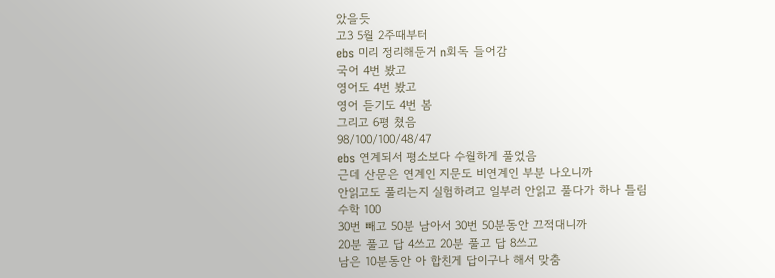았을듯
고3 5월 2주때부터
ebs 미리 정리해둔거 n회독 들어감
국어 4번 봤고
영어도 4번 봤고
영어 듣기도 4번 봄
그리고 6평 쳤음
98/100/100/48/47
ebs 연계되서 평소보다 수월하게 풀었음
근데 산문은 연계인 지문도 비연계인 부분 나오니까
안읽고도 풀리는지 실험하려고 일부러 안읽고 풀다가 하나 틀림
수학 100
30번 빼고 50분 남아서 30번 50분동안 끄적대니까
20분 풀고 답 4쓰고 20분 풀고 답 8쓰고
남은 10분동안 아 합친게 답이구나 해서 맞춤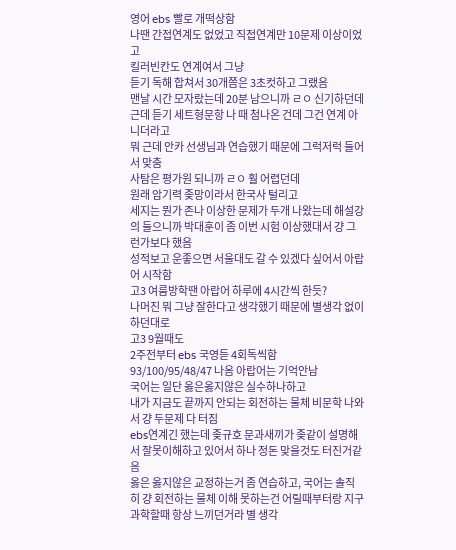영어 ebs 빨로 개떡상함
나땐 간접연계도 없었고 직접연계만 10문제 이상이었고
킬러빈칸도 연계여서 그냥
듣기 독해 합쳐서 30개쯤은 3초컷하고 그랬음
맨날 시간 모자랐는데 20분 남으니까 ㄹㅇ 신기하던데
근데 듣기 세트형문항 나 때 첨나온 건데 그건 연계 아니더라고
뭐 근데 안카 선생님과 연습했기 때문에 그럭저럭 들어서 맞춤
사탐은 평가원 되니까 ㄹㅇ 훨 어렵던데
원래 암기력 좆망이라서 한국사 털리고
세지는 뭔가 존나 이상한 문제가 두개 나왔는데 해설강의 들으니까 박대훈이 좀 이번 시험 이상했대서 걍 그런가보다 했음
성적보고 운좋으면 서울대도 갈 수 있겠다 싶어서 아랍어 시작함
고3 여름방학땐 아랍어 하루에 4시간씩 한듯?
나머진 뭐 그냥 잘한다고 생각했기 때문에 별생각 없이 하던대로
고3 9월때도
2주전부터 ebs 국영듣 4회독씩함
93/100/95/48/47 나옴 아랍어는 기억안남
국어는 일단 옳은옳지않은 실수하나하고
내가 지금도 끝까지 안되는 회전하는 물체 비문학 나와서 걍 두문제 다 터짐
ebs연계긴 했는데 좆규호 문과새끼가 좆같이 설명해서 잘못이해하고 있어서 하나 정돈 맞을것도 터진거같음
옳은 옳지않은 교정하는거 좀 연습하고, 국어는 솔직히 걍 회전하는 물체 이해 못하는건 어릴때부터랑 지구과학할때 항상 느끼던거라 별 생각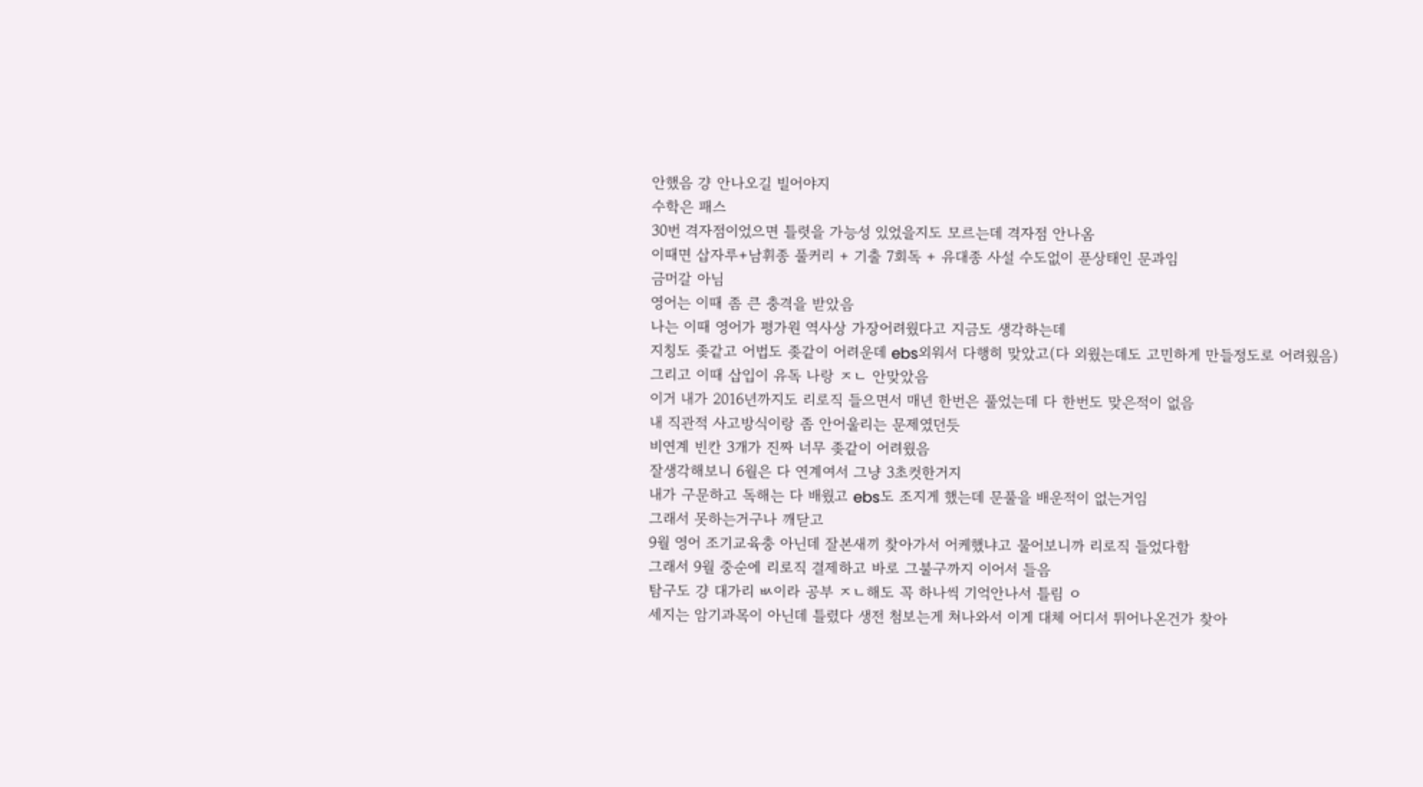안했음 걍 안나오길 빌어야지
수학은 패스
30번 격자점이었으면 틀렷을 가능성 있었을지도 모르는데 격자점 안나옴
이때면 삽자루+남휘종 풀커리 + 기출 7회독 + 유대종 사설 수도없이 푼상태인 문과임
금머갈 아님
영어는 이때 좀 큰 충격을 받았음
나는 이때 영어가 평가원 역사상 가장어려웠다고 지금도 생각하는데
지칭도 좆같고 어법도 좆같이 어려운데 ebs외워서 다행히 맞았고(다 외웠는데도 고민하게 만들정도로 어려웠음)
그리고 이때 삽입이 유독 나랑 ㅈㄴ 안맞았음
이거 내가 2016년까지도 리로직 들으면서 매년 한번은 풀었는데 다 한번도 맞은적이 없음
내 직관적 사고방식이랑 좀 안어울리는 문제였던듯
비연계 빈칸 3개가 진짜 너무 좆같이 어려웠음
잘생각해보니 6월은 다 연계여서 그냥 3초컷한거지
내가 구문하고 독해는 다 배웠고 ebs도 조지게 했는데 문풀을 배운적이 없는거임
그래서 못하는거구나 깨닫고
9월 영어 조기교육충 아닌데 잘본새끼 찾아가서 어케했냐고 물어보니까 리로직 들었다함
그래서 9월 중순에 리로직 결제하고 바로 그불구까지 이어서 들음
탐구도 걍 대가리 ㅄ이라 공부 ㅈㄴ해도 꼭 하나씩 기억안나서 틀림 ㅇ
세지는 암기과목이 아닌데 틀렸다 생전 첨보는게 쳐나와서 이게 대체 어디서 튀어나온건가 찾아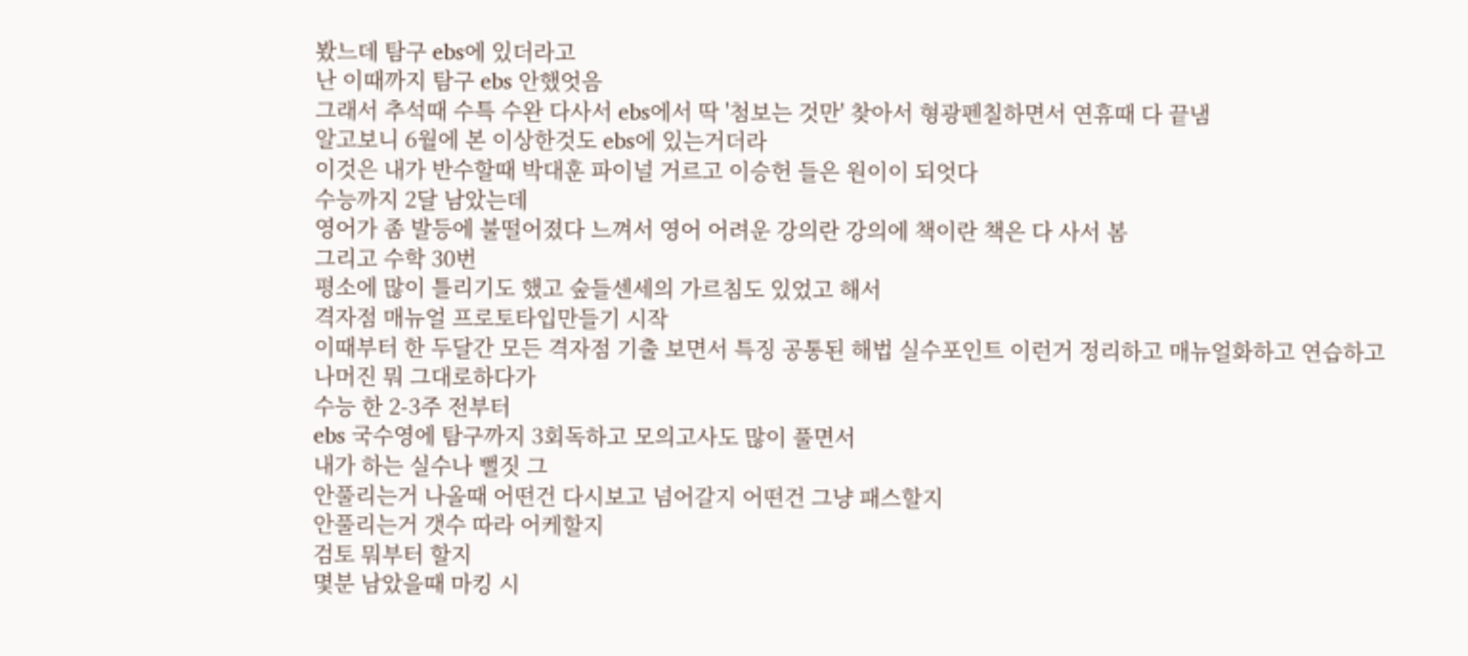봤느데 탐구 ebs에 있더라고
난 이때까지 탐구 ebs 안했엇음
그래서 추석때 수특 수완 다사서 ebs에서 딱 '첨보는 것만' 찾아서 형광펜칠하면서 연휴때 다 끝냄
알고보니 6월에 본 이상한것도 ebs에 있는거더라
이것은 내가 반수할때 박대훈 파이널 거르고 이승헌 들은 원이이 되엇다
수능까지 2달 남았는데
영어가 좀 발등에 불떨어졌다 느껴서 영어 어려운 강의란 강의에 책이란 책은 다 사서 봄
그리고 수학 30번
평소에 많이 틀리기도 했고 숲들센세의 가르침도 있었고 해서
격자점 매뉴얼 프로토타입만들기 시작
이때부터 한 두달간 모든 격자점 기출 보면서 특징 공통된 해법 실수포인트 이런거 정리하고 매뉴얼화하고 연습하고
나머진 뭐 그대로하다가
수능 한 2-3주 전부터
ebs 국수영에 탐구까지 3회독하고 모의고사도 많이 풀면서
내가 하는 실수나 뻘짓 그
안풀리는거 나올때 어떤건 다시보고 넘어갈지 어떤건 그냥 패스할지
안풀리는거 갯수 따라 어케할지
검토 뭐부터 할지
몇분 남았을때 마킹 시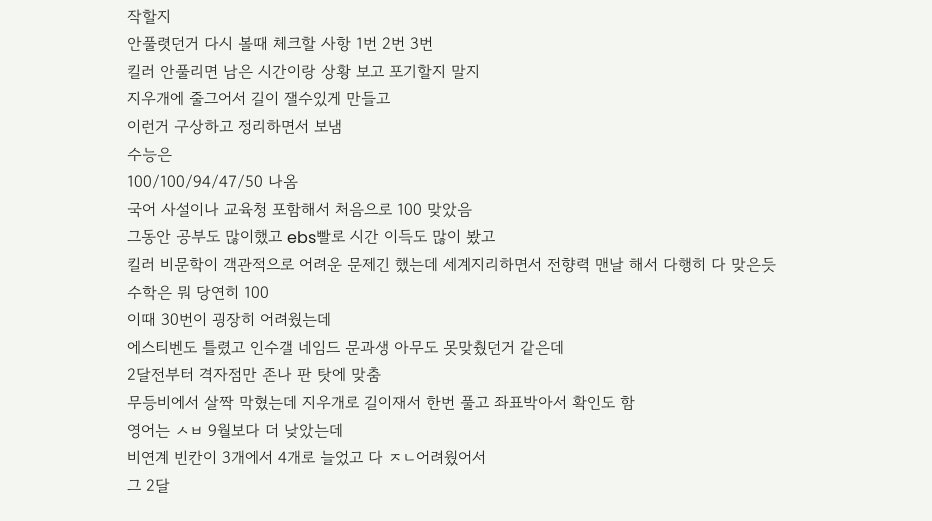작할지
안풀렷던거 다시 볼때 체크할 사항 1번 2번 3번
킬러 안풀리면 남은 시간이랑 상황 보고 포기할지 말지
지우개에 줄그어서 길이 잴수있게 만들고
이런거 구상하고 정리하면서 보냄
수능은
100/100/94/47/50 나옴
국어 사설이나 교육청 포함해서 처음으로 100 맞았음
그동안 공부도 많이했고 ebs빨로 시간 이득도 많이 봤고
킬러 비문학이 객관적으로 어려운 문제긴 했는데 세계지리하면서 전향력 맨날 해서 다행히 다 맞은듯
수학은 뭐 당연히 100
이때 30번이 굉장히 어려웠는데
에스티벤도 틀렸고 인수갤 네임드 문과생 아무도 못맞췄던거 같은데
2달전부터 격자점만 존나 판 탓에 맞춤
무등비에서 살짝 막혔는데 지우개로 길이재서 한번 풀고 좌표박아서 확인도 함
영어는 ㅅㅂ 9월보다 더 낮았는데
비연계 빈칸이 3개에서 4개로 늘었고 다 ㅈㄴ어려웠어서
그 2달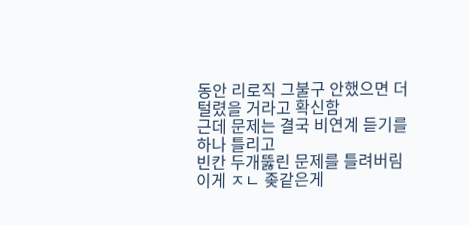동안 리로직 그불구 안했으면 더 털렸을 거라고 확신함
근데 문제는 결국 비연계 듣기를 하나 틀리고
빈칸 두개뚫린 문제를 틀려버림
이게 ㅈㄴ 좆같은게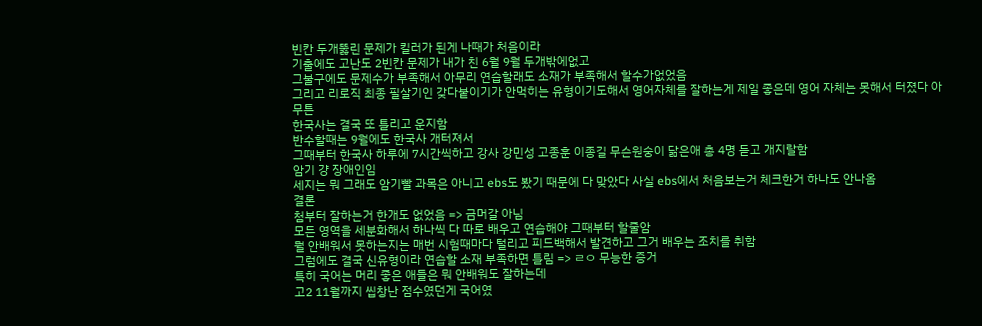빈칸 두개뚫린 문제가 킬러가 된게 나때가 처음이라
기출에도 고난도 2빈칸 문제가 내가 친 6월 9월 두개밖에없고
그불구에도 문제수가 부족해서 아무리 연습할래도 소재가 부족해서 할수가없었음
그리고 리로직 최종 필살기인 갖다붙이기가 안먹히는 유형이기도해서 영어자체를 잘하는게 제일 좋은데 영어 자체는 못해서 터졌다 아무튼
한국사는 결국 또 틀리고 운지함
반수할때는 9월에도 한국사 개터져서
그때부터 한국사 하루에 7시간씩하고 강사 강민성 고종훈 이종길 무슨원숭이 닮은애 총 4명 듣고 개지랄함
암기 걍 장애인임
세지는 뭐 그래도 암기빨 과목은 아니고 ebs도 봤기 때문에 다 맞았다 사실 ebs에서 처음보는거 체크한거 하나도 안나옴
결론
첨부터 잘하는거 한개도 없었음 => 금머갈 아님
모든 영역을 세분화해서 하나씩 다 따로 배우고 연습해야 그때부터 할줄암
뭘 안배워서 못하는지는 매번 시험때마다 털리고 피드백해서 발견하고 그거 배우는 조치를 취함
그럼에도 결국 신유형이라 연습할 소재 부족하면 틀림 => ㄹㅇ 무능한 증거
특히 국어는 머리 좋은 애들은 뭐 안배워도 잘하는데
고2 11월까지 씹창난 점수였던게 국어였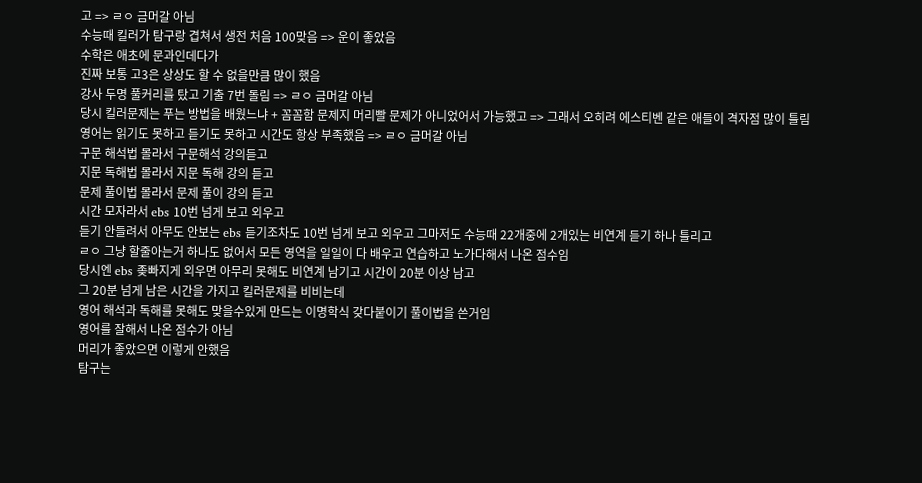고 => ㄹㅇ 금머갈 아님
수능때 킬러가 탐구랑 겹쳐서 생전 처음 100맞음 => 운이 좋았음
수학은 애초에 문과인데다가
진짜 보통 고3은 상상도 할 수 없을만큼 많이 했음
강사 두명 풀커리를 탔고 기출 7번 돌림 => ㄹㅇ 금머갈 아님
당시 킬러문제는 푸는 방법을 배웠느냐 + 꼼꼼함 문제지 머리빨 문제가 아니었어서 가능했고 => 그래서 오히려 에스티벤 같은 애들이 격자점 많이 틀림
영어는 읽기도 못하고 듣기도 못하고 시간도 항상 부족했음 => ㄹㅇ 금머갈 아님
구문 해석법 몰라서 구문해석 강의듣고
지문 독해법 몰라서 지문 독해 강의 듣고
문제 풀이법 몰라서 문제 풀이 강의 듣고
시간 모자라서 ebs 10번 넘게 보고 외우고
듣기 안들려서 아무도 안보는 ebs 듣기조차도 10번 넘게 보고 외우고 그마저도 수능때 22개중에 2개있는 비연계 듣기 하나 틀리고
ㄹㅇ 그냥 할줄아는거 하나도 없어서 모든 영역을 일일이 다 배우고 연습하고 노가다해서 나온 점수임
당시엔 ebs 좆빠지게 외우면 아무리 못해도 비연계 남기고 시간이 20분 이상 남고
그 20분 넘게 남은 시간을 가지고 킬러문제를 비비는데
영어 해석과 독해를 못해도 맞을수있게 만드는 이명학식 갖다붙이기 풀이법을 쓴거임
영어를 잘해서 나온 점수가 아님
머리가 좋았으면 이렇게 안했음
탐구는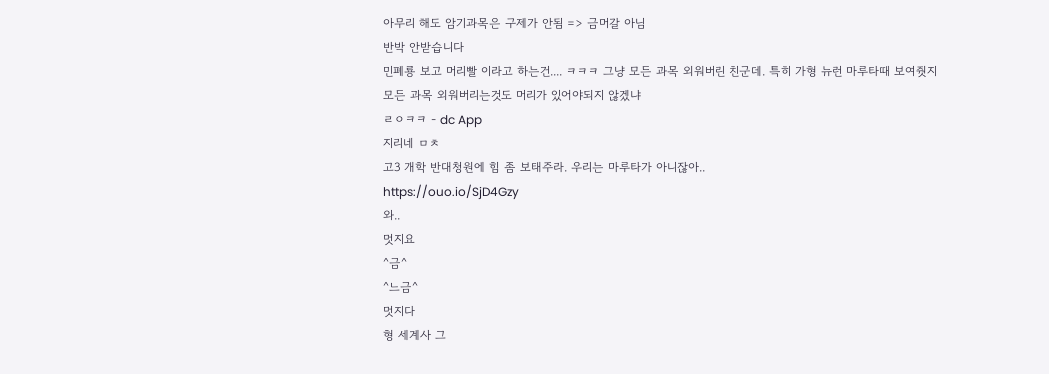아무리 해도 암기과목은 구제가 안됨 => 금머갈 아님
반박 안받습니다
민폐룡 보고 머리빨 이라고 하는건.... ㅋㅋㅋ 그냥 모든 과목 외워버린 친군데. 특히 가형 뉴런 마루타때 보여줫지
모든 과목 외워버리는것도 머리가 있어야되지 않겠냐
ㄹㅇㅋㅋ - dc App
지리네 ㅁㅊ
고3 개학 반대청원에 힘 좀 보태주라. 우리는 마루타가 아니잖아..
https://ouo.io/SjD4Gzy
와..
멋지요
^금^
^느금^
멋지다
형 세계사 그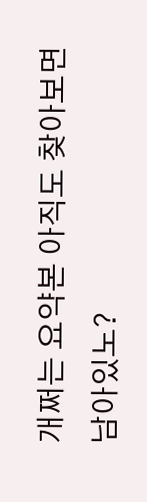개쩌는 요약본 아직도 찾아보면 남아있노?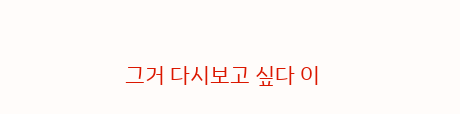그거 다시보고 싶다 이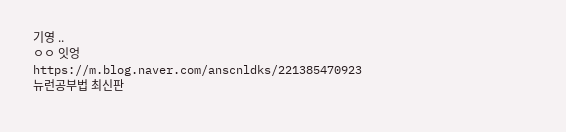기영 ..
ㅇㅇ 잇엉
https://m.blog.naver.com/anscnldks/221385470923
뉴런공부법 최신판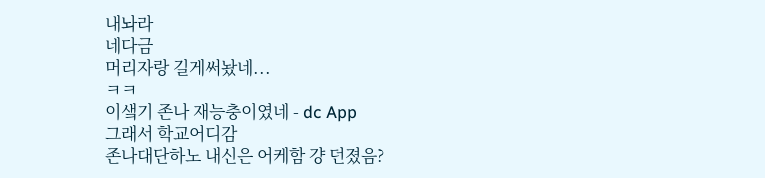내놔라
네다금
머리자랑 길게써놨네...
ㅋㅋ
이샠기 존나 재능충이였네 - dc App
그래서 학교어디감
존나대단하노 내신은 어케함 걍 던졌음?